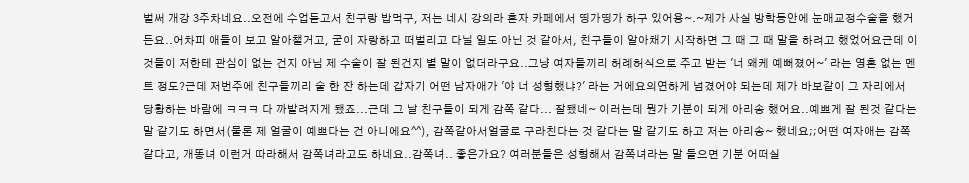벌써 개강 3주차네요..오전에 수업듣고서 친구랑 밥먹구, 저는 네시 강의라 혼자 카페에서 띵가띵가 하구 있어용~.~제가 사실 방학동안에 눈매교정수술을 했거든요..어차피 애들이 보고 알아챌거고, 굳이 자랑하고 떠벌리고 다닐 일도 아닌 것 같아서, 친구들이 알아채기 시작하면 그 때 그 때 말을 하려고 했었어요근데 이것들이 저한테 관심이 없는 건지 아님 제 수술이 잘 된건지 별 말이 없더라구요..그냥 여자들끼리 허례허식으로 주고 받는 '너 왜케 예뻐졌어~' 라는 영혼 없는 멘트 정도?근데 저번주에 친구들끼리 술 한 잔 하는데 갑자기 어떤 남자애가 '야 너 성형했냐?' 라는 거에요의연하게 넘겼어야 되는데 제가 바보같이 그 자리에서 당황하는 바람에 ㅋㅋㅋ 다 까발려지게 됐죠...근데 그 날 친구들이 되게 감쪽 같다... 잘됐네~ 이러는데 뭔가 기분이 되게 아리송 했어요..예쁘게 잘 된것 같다는 말 같기도 하면서(물론 제 얼굴이 예쁘다는 건 아니에요^^), 감쪽같아서얼굴로 구라친다는 것 같다는 말 같기도 하고 저는 아리송~ 했네요;;어떤 여자애는 감쪽같다고, 개똥녀 이런거 따라해서 감쪽녀라고도 하네요..감쪽녀.. 좋은가요? 여러분들은 성형해서 감쪽녀라는 말 들으면 기분 어떠실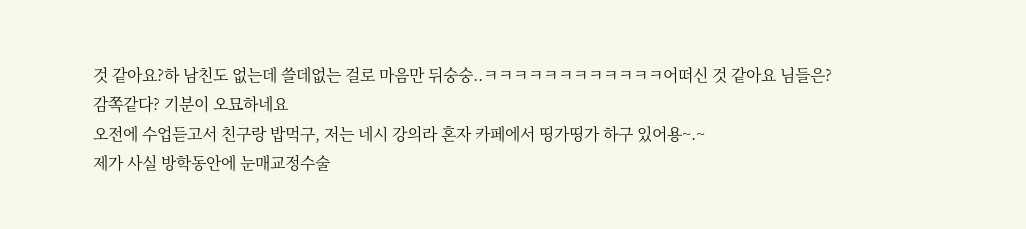것 같아요?하 남친도 없는데 쓸데없는 걸로 마음만 뒤숭숭..ㅋㅋㅋㅋㅋㅋㅋㅋㅋㅋㅋㅋ어떠신 것 같아요 님들은?
감쪽같다? 기분이 오묘하네요
오전에 수업듣고서 친구랑 밥먹구, 저는 네시 강의라 혼자 카페에서 띵가띵가 하구 있어용~.~
제가 사실 방학동안에 눈매교정수술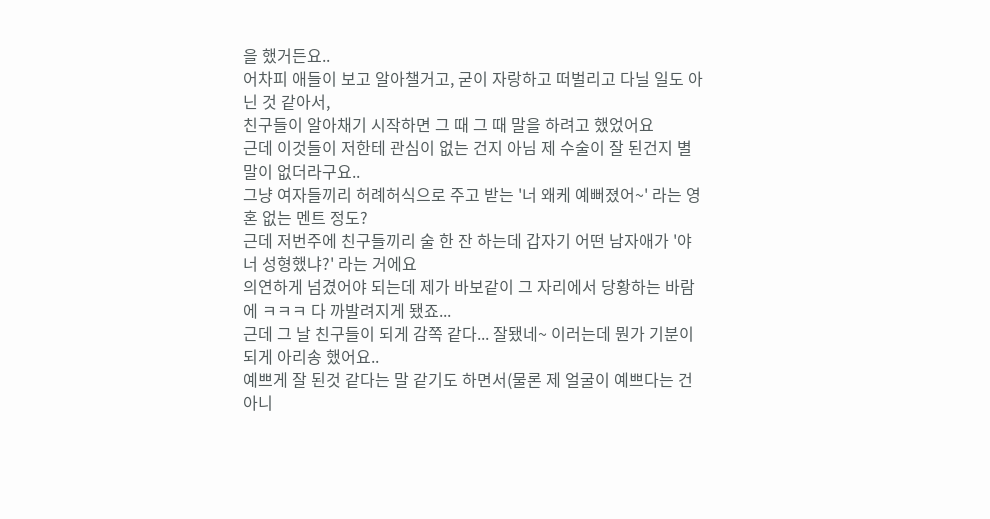을 했거든요..
어차피 애들이 보고 알아챌거고, 굳이 자랑하고 떠벌리고 다닐 일도 아닌 것 같아서,
친구들이 알아채기 시작하면 그 때 그 때 말을 하려고 했었어요
근데 이것들이 저한테 관심이 없는 건지 아님 제 수술이 잘 된건지 별 말이 없더라구요..
그냥 여자들끼리 허례허식으로 주고 받는 '너 왜케 예뻐졌어~' 라는 영혼 없는 멘트 정도?
근데 저번주에 친구들끼리 술 한 잔 하는데 갑자기 어떤 남자애가 '야 너 성형했냐?' 라는 거에요
의연하게 넘겼어야 되는데 제가 바보같이 그 자리에서 당황하는 바람에 ㅋㅋㅋ 다 까발려지게 됐죠...
근데 그 날 친구들이 되게 감쪽 같다... 잘됐네~ 이러는데 뭔가 기분이 되게 아리송 했어요..
예쁘게 잘 된것 같다는 말 같기도 하면서(물론 제 얼굴이 예쁘다는 건 아니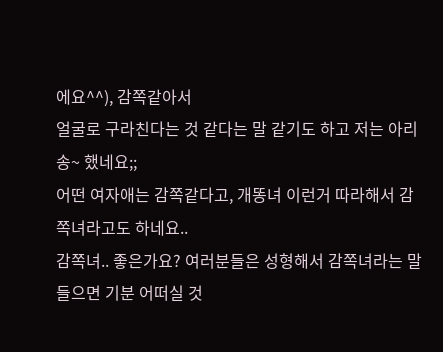에요^^), 감쪽같아서
얼굴로 구라친다는 것 같다는 말 같기도 하고 저는 아리송~ 했네요;;
어떤 여자애는 감쪽같다고, 개똥녀 이런거 따라해서 감쪽녀라고도 하네요..
감쪽녀.. 좋은가요? 여러분들은 성형해서 감쪽녀라는 말 들으면 기분 어떠실 것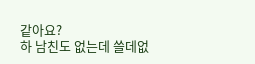같아요?
하 남친도 없는데 쓸데없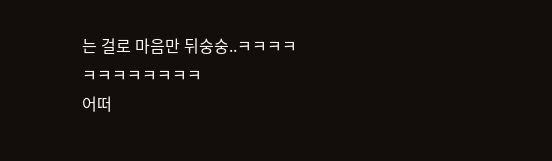는 걸로 마음만 뒤숭숭..ㅋㅋㅋㅋㅋㅋㅋㅋㅋㅋㅋㅋ
어떠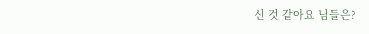신 것 같아요 님들은?